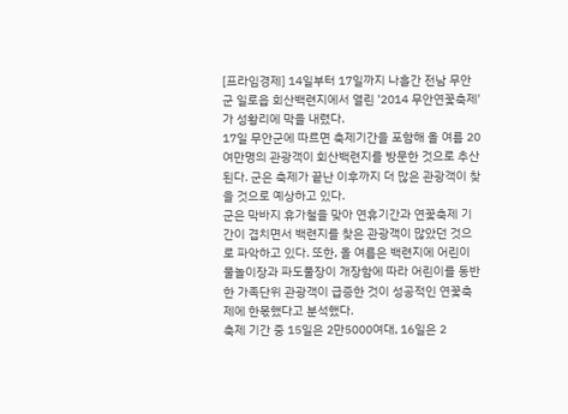[프라임경제] 14일부터 17일까지 나흘간 전남 무안군 일로읍 회산백련지에서 열린 '2014 무안연꽃축제'가 성황리에 막을 내렸다.
17일 무안군에 따르면 축제기간을 포함해 올 여름 20여만명의 관광객이 회산백련지를 방문한 것으로 추산된다. 군은 축제가 끝난 이후까지 더 많은 관광객이 찾을 것으로 예상하고 있다.
군은 막바지 휴가철을 맞아 연휴기간과 연꽃축제 기간이 겹치면서 백련지를 찾은 관광객이 많았던 것으로 파악하고 있다. 또한, 올 여름은 백련지에 어린이 물놀이장과 파도풀장이 개장함에 따라 어린이를 동반한 가족단위 관광객이 급증한 것이 성공적인 연꽃축제에 한몫했다고 분석했다.
축제 기간 중 15일은 2만5000여대, 16일은 2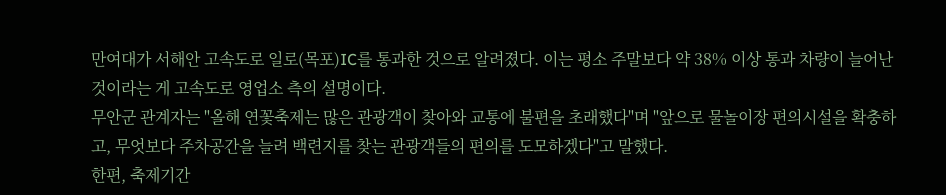만여대가 서해안 고속도로 일로(목포)IC를 통과한 것으로 알려졌다. 이는 평소 주말보다 약 38% 이상 통과 차량이 늘어난 것이라는 게 고속도로 영업소 측의 설명이다.
무안군 관계자는 "올해 연꽃축제는 많은 관광객이 찾아와 교통에 불편을 초래했다"며 "앞으로 물놀이장 편의시설을 확충하고, 무엇보다 주차공간을 늘려 백련지를 찾는 관광객들의 편의를 도모하겠다"고 말했다.
한편, 축제기간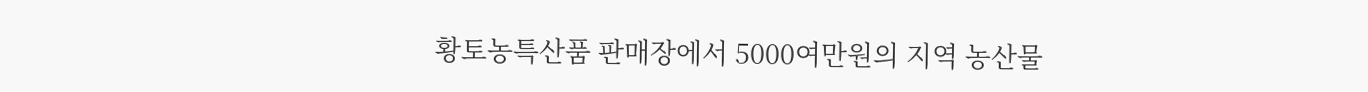황토농특산품 판매장에서 5000여만원의 지역 농산물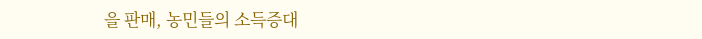을 판매, 농민들의 소득증대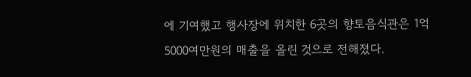에 기여했고 행사장에 위치한 6곳의 향토음식관은 1억5000여만원의 매출을 올린 것으로 전해졌다.